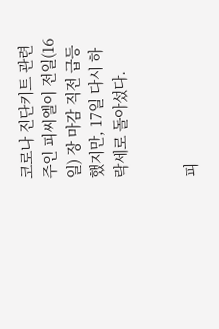코로나 진단키트 관련주인 피씨엘이 전일(16일) 장 마감 직전 급등했지만, 17일 다시 하락세로 돌아섰다.


피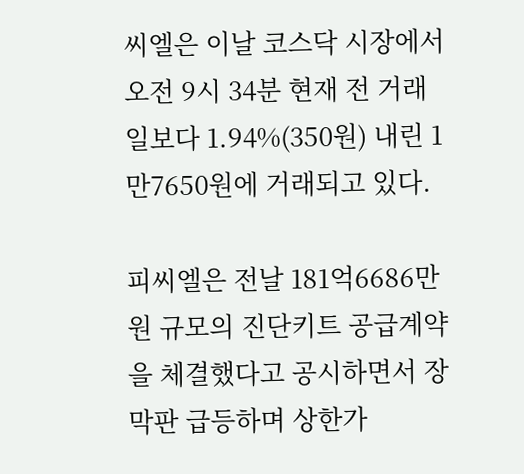씨엘은 이날 코스닥 시장에서 오전 9시 34분 현재 전 거래일보다 1.94%(350원) 내린 1만7650원에 거래되고 있다.

피씨엘은 전날 181억6686만원 규모의 진단키트 공급계약을 체결했다고 공시하면서 장 막판 급등하며 상한가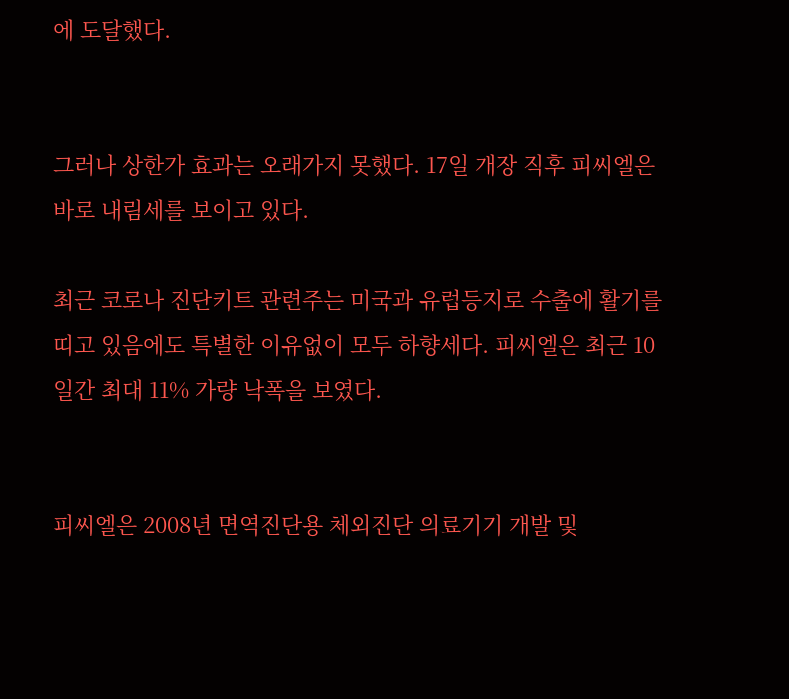에 도달했다.


그러나 상한가 효과는 오래가지 못했다. 17일 개장 직후 피씨엘은 바로 내림세를 보이고 있다.

최근 코로나 진단키트 관련주는 미국과 유럽등지로 수출에 활기를 띠고 있음에도 특별한 이유없이 모두 하향세다. 피씨엘은 최근 10일간 최대 11% 가량 낙폭을 보였다.


피씨엘은 2008년 면역진단용 체외진단 의료기기 개발 및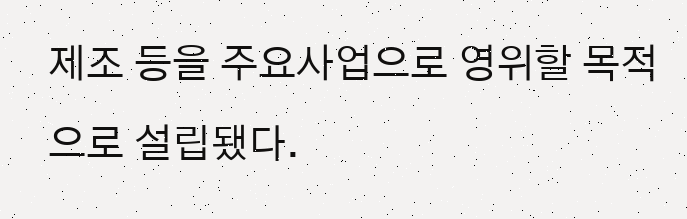제조 등을 주요사업으로 영위할 목적으로 설립됐다.